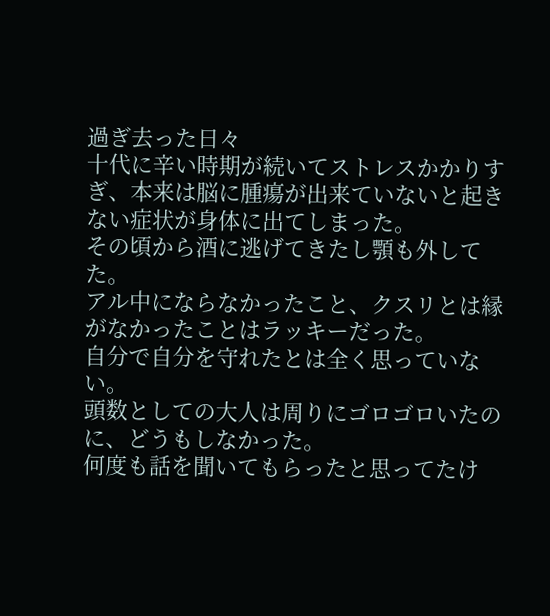過ぎ去った日々
十代に辛い時期が続いてストレスかかりすぎ、本来は脳に腫瘍が出来ていないと起きない症状が身体に出てしまった。
その頃から酒に逃げてきたし顎も外してた。
アル中にならなかったこと、クスリとは縁がなかったことはラッキーだった。
自分で自分を守れたとは全く思っていない。
頭数としての大人は周りにゴロゴロいたのに、どうもしなかった。
何度も話を聞いてもらったと思ってたけ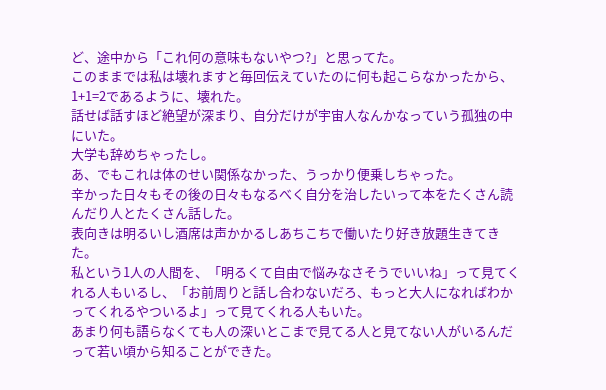ど、途中から「これ何の意味もないやつ?」と思ってた。
このままでは私は壊れますと毎回伝えていたのに何も起こらなかったから、1+1=2であるように、壊れた。
話せば話すほど絶望が深まり、自分だけが宇宙人なんかなっていう孤独の中にいた。
大学も辞めちゃったし。
あ、でもこれは体のせい関係なかった、うっかり便乗しちゃった。
辛かった日々もその後の日々もなるべく自分を治したいって本をたくさん読んだり人とたくさん話した。
表向きは明るいし酒席は声かかるしあちこちで働いたり好き放題生きてきた。
私という1人の人間を、「明るくて自由で悩みなさそうでいいね」って見てくれる人もいるし、「お前周りと話し合わないだろ、もっと大人になればわかってくれるやついるよ」って見てくれる人もいた。
あまり何も語らなくても人の深いとこまで見てる人と見てない人がいるんだって若い頃から知ることができた。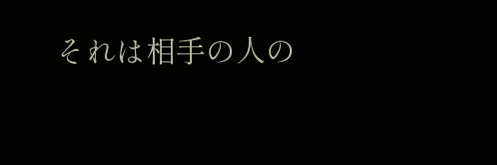それは相手の人の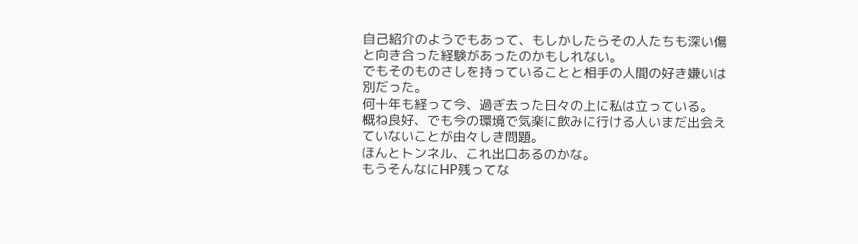自己紹介のようでもあって、もしかしたらその人たちも深い傷と向き合った経験があったのかもしれない。
でもそのものさしを持っていることと相手の人間の好き嫌いは別だった。
何十年も経って今、過ぎ去った日々の上に私は立っている。
概ね良好、でも今の環境で気楽に飲みに行ける人いまだ出会えていないことが由々しき問題。
ほんとトンネル、これ出口あるのかな。
もうそんなにHP残ってな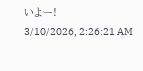いよー!
3/10/2026, 2:26:21 AM